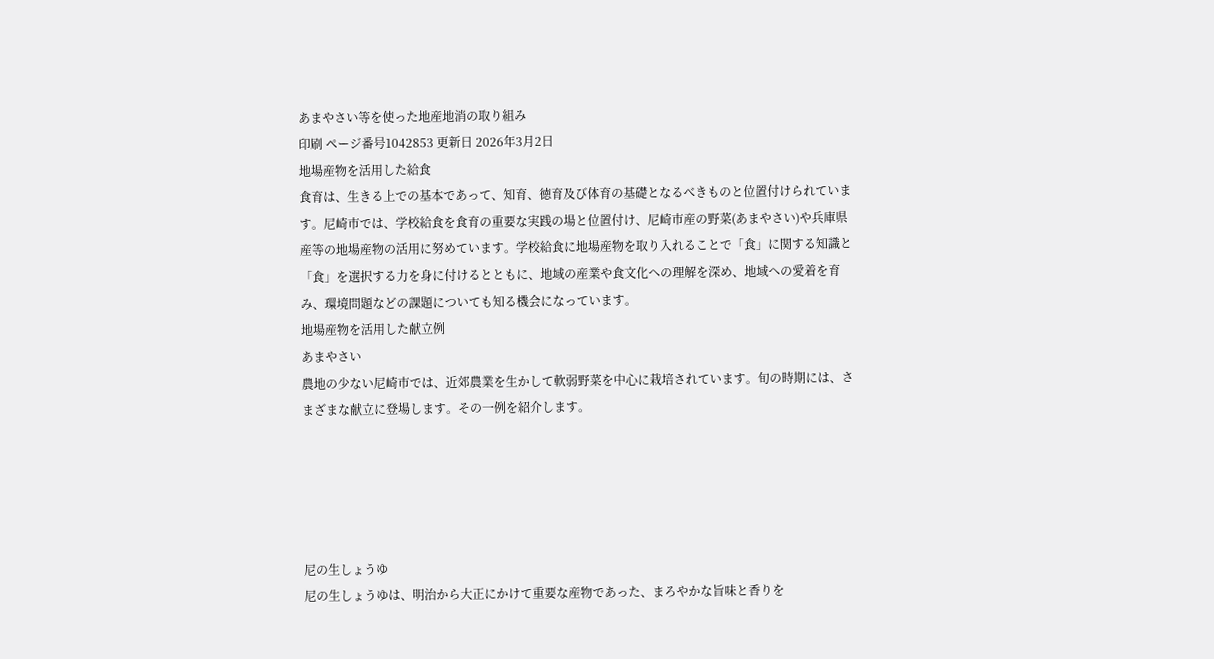あまやさい等を使った地産地消の取り組み
印刷 ページ番号1042853 更新日 2026年3月2日
地場産物を活用した給食
食育は、生きる上での基本であって、知育、徳育及び体育の基礎となるべきものと位置付けられています。尼崎市では、学校給食を食育の重要な実践の場と位置付け、尼崎市産の野菜(あまやさい)や兵庫県産等の地場産物の活用に努めています。学校給食に地場産物を取り入れることで「食」に関する知識と「食」を選択する力を身に付けるとともに、地域の産業や食文化への理解を深め、地域への愛着を育み、環境問題などの課題についても知る機会になっています。
地場産物を活用した献立例
あまやさい
農地の少ない尼崎市では、近郊農業を生かして軟弱野菜を中心に栽培されています。旬の時期には、さまざまな献立に登場します。その一例を紹介します。





尼の生しょうゆ
尼の生しょうゆは、明治から大正にかけて重要な産物であった、まろやかな旨味と香りを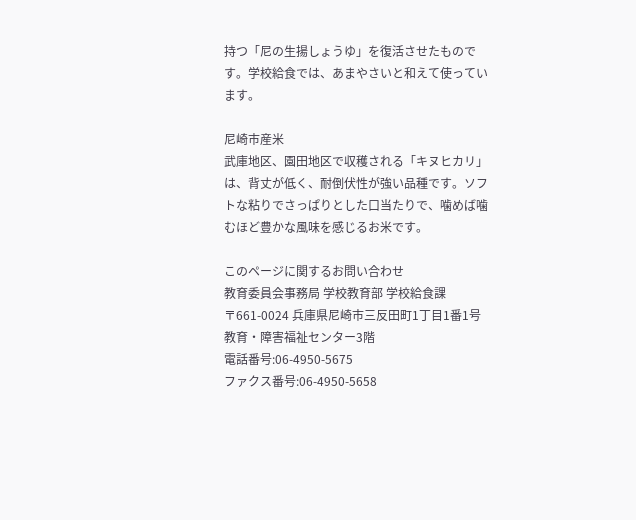持つ「尼の生揚しょうゆ」を復活させたものです。学校給食では、あまやさいと和えて使っています。

尼崎市産米
武庫地区、園田地区で収穫される「キヌヒカリ」は、背丈が低く、耐倒伏性が強い品種です。ソフトな粘りでさっぱりとした口当たりで、噛めば噛むほど豊かな風味を感じるお米です。

このページに関するお問い合わせ
教育委員会事務局 学校教育部 学校給食課
〒661-0024 兵庫県尼崎市三反田町1丁目1番1号 教育・障害福祉センター3階
電話番号:06-4950-5675
ファクス番号:06-4950-5658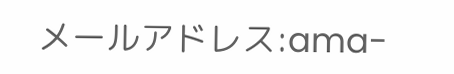メールアドレス:ama-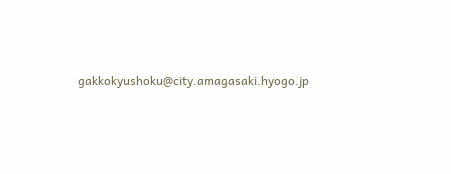gakkokyushoku@city.amagasaki.hyogo.jp